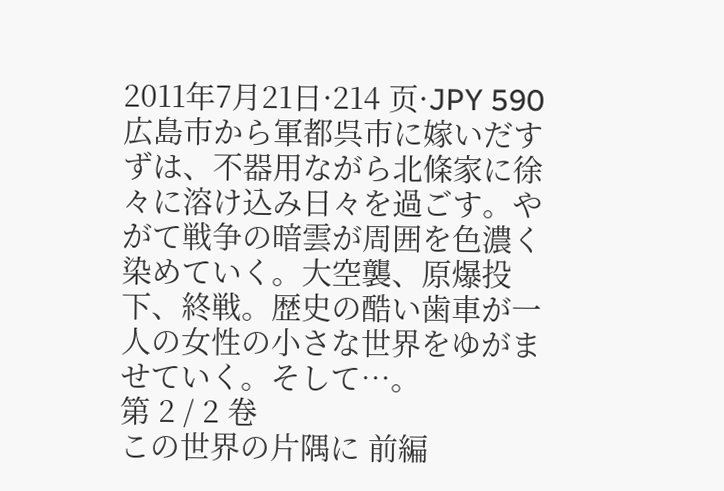2011年7月21日·214 页·JPY 590
広島市から軍都呉市に嫁いだすずは、不器用ながら北條家に徐々に溶け込み日々を過ごす。やがて戦争の暗雲が周囲を色濃く染めていく。大空襲、原爆投下、終戦。歴史の酷い歯車が一人の女性の小さな世界をゆがませていく。そして…。
第 2 / 2 卷
この世界の片隅に 前編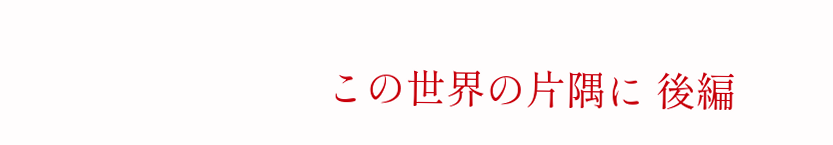この世界の片隅に 後編